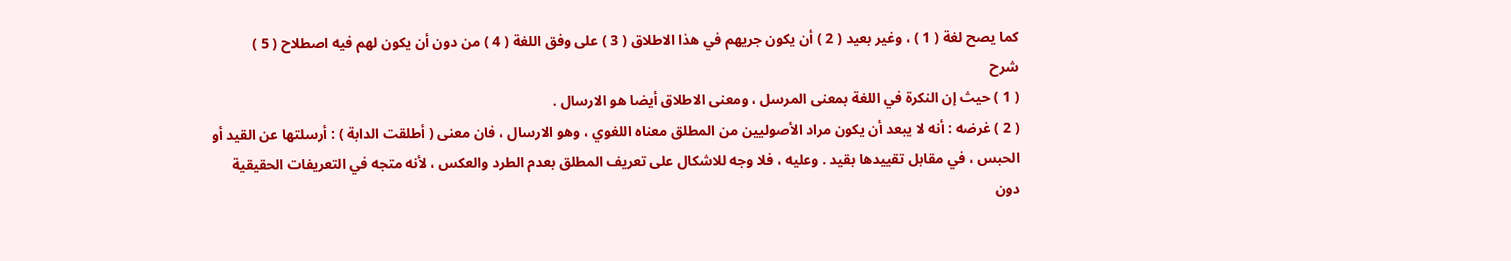كما يصح لغة ( 1 ) ، وغير بعيد ( 2 ) أن يكون جريهم في هذا الاطلاق ( 3 ) على وفق اللغة ( 4 ) من دون أن يكون لهم فيه اصطلاح ( 5 )
شرح
( 1 ) حيث إن النكرة في اللغة بمعنى المرسل ، ومعنى الاطلاق أيضا هو الارسال .
( 2 ) غرضه : أنه لا يبعد أن يكون مراد الأصوليين من المطلق معناه اللغوي ، وهو الارسال ، فان معنى ( أطلقت الدابة ) : أرسلتها عن القيد أو
الحبس ، في مقابل تقييدها بقيد . وعليه ، فلا وجه للاشكال على تعريف المطلق بعدم الطرد والعكس ، لأنه متجه في التعريفات الحقيقية
دون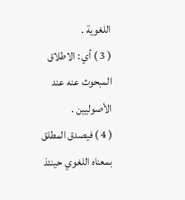اللغوية .
( 3 ) أي : الاطلاق المبحوث عنه عند الأصوليين .
( 4 ) فيصدق المطلق بمعناه اللغوي حينئذ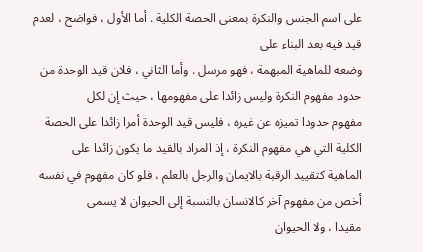على اسم الجنس والنكرة بمعنى الحصة الكلية . أما الأول ، فواضح ، لعدم قيد فيه بعد البناء على
وضعه للماهية المبهمة ، فهو مرسل . وأما الثاني ، فلان قيد الوحدة من حدود مفهوم النكرة وليس زائدا على مفهومها ، حيث إن لكل
مفهوم حدودا تميزه عن غيره ، فليس قيد الوحدة أمرا زائدا على الحصة الكلية التي هي مفهوم النكرة ، إذ المراد بالقيد ما يكون زائدا على
الماهية كتقييد الرقبة بالايمان والرجل بالعلم ، فلو كان مفهوم في نفسه أخص من مفهوم آخر كالانسان بالنسبة إلى الحيوان لا يسمى
مقيدا ، ولا الحيوان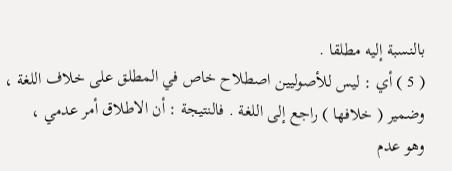بالنسبة إليه مطلقا .
( 5 ) أي : ليس للأصوليين اصطلاح خاص في المطلق على خلاف اللغة ، وضمير ( خلافها ) راجع إلى اللغة . فالنتيجة : أن الاطلاق أمر عدمي ،
وهو عدم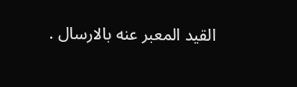القيد المعبر عنه بالارسال .